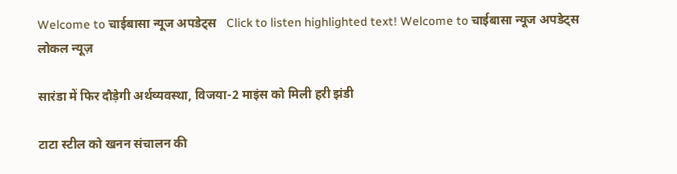Welcome to चाईबासा न्यूज अपडेट्स   Click to listen highlighted text! Welcome to चाईबासा न्यूज अपडेट्स
लोकल न्यूज़

सारंडा में फिर दौड़ेगी अर्थव्यवस्था, विजया-2 माइंस को मिली हरी झंडी

टाटा स्टील को खनन संचालन की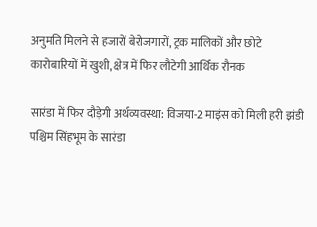अनुमति मिलने से हजारों बेरोजगारों, ट्रक मालिकों और छोटे कारोबारियों में खुशी, क्षेत्र में फिर लौटेगी आर्थिक रौनक

सारंडा में फिर दौड़ेगी अर्थव्यवस्था: विजया-2 माइंस को मिली हरी झंडी
पश्चिम सिंहभूम के सारंडा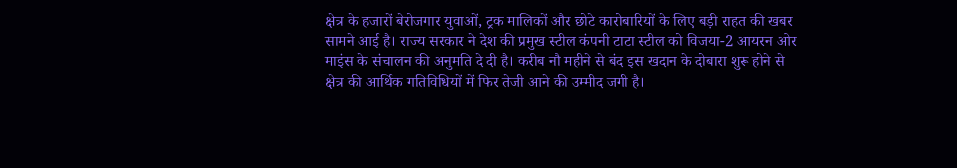क्षेत्र के हजारों बेरोजगार युवाओं, ट्रक मालिकों और छोटे कारोबारियों के लिए बड़ी राहत की खबर सामने आई है। राज्य सरकार ने देश की प्रमुख स्टील कंपनी टाटा स्टील को विजया-2 आयरन ओर माइंस के संचालन की अनुमति दे दी है। करीब नौ महीने से बंद इस खदान के दोबारा शुरू होने से क्षेत्र की आर्थिक गतिविधियों में फिर तेजी आने की उम्मीद जगी है।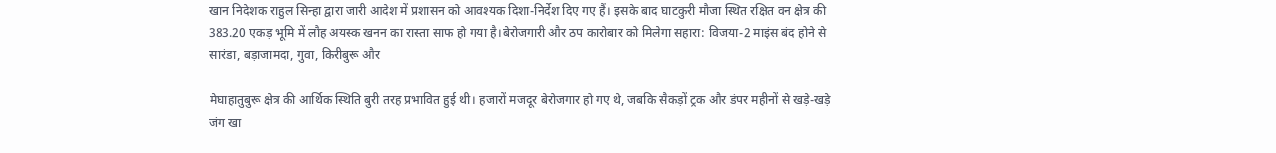खान निदेशक राहुल सिन्हा द्वारा जारी आदेश में प्रशासन को आवश्यक दिशा-निर्देश दिए गए हैं। इसके बाद घाटकुरी मौजा स्थित रक्षित वन क्षेत्र की 383.20 एकड़ भूमि में लौह अयस्क खनन का रास्ता साफ हो गया है।बेरोजगारी और ठप कारोबार को मिलेगा सहारा: विजया-2 माइंस बंद होने से सारंडा, बड़ाजामदा, गुवा, किरीबुरू और

मेघाहातुबुरू क्षेत्र की आर्थिक स्थिति बुरी तरह प्रभावित हुई थी। हजारों मजदूर बेरोजगार हो गए थे, जबकि सैकड़ों ट्रक और डंपर महीनों से खड़े-खड़े जंग खा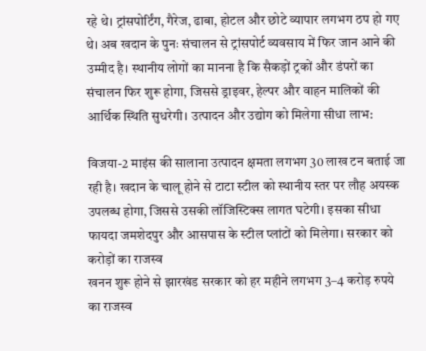रहे थे। ट्रांसपोर्टिंग, गैरेज, ढाबा, होटल और छोटे व्यापार लगभग ठप हो गए थे। अब खदान के पुनः संचालन से ट्रांसपोर्ट व्यवसाय में फिर जान आने की उम्मीद है। स्थानीय लोगों का मानना है कि सैकड़ों ट्रकों और डंपरों का संचालन फिर शुरू होगा, जिससे ड्राइवर, हेल्पर और वाहन मालिकों की आर्थिक स्थिति सुधरेगी। उत्पादन और उद्योग को मिलेगा सीधा लाभ:

विजया-2 माइंस की सालाना उत्पादन क्षमता लगभग 30 लाख टन बताई जा रही है। खदान के चालू होने से टाटा स्टील को स्थानीय स्तर पर लौह अयस्क उपलब्ध होगा, जिससे उसकी लॉजिस्टिक्स लागत घटेगी। इसका सीधा फायदा जमशेदपुर और आसपास के स्टील प्लांटों को मिलेगा। सरकार को करोड़ों का राजस्व
खनन शुरू होने से झारखंड सरकार को हर महीने लगभग 3–4 करोड़ रुपये का राजस्व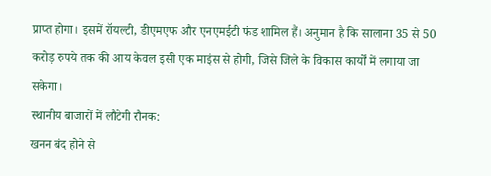प्राप्त होगा। इसमें रॉयल्टी, डीएमएफ और एनएमईटी फंड शामिल हैं। अनुमान है कि सालाना 35 से 50 करोड़ रुपये तक की आय केवल इसी एक माइंस से होगी, जिसे जिले के विकास कार्यों में लगाया जा सकेगा।
स्थानीय बाजारों में लौटेगी रौनक:
खनन बंद होने से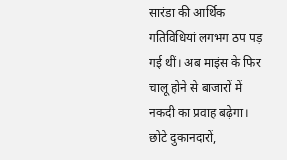सारंडा की आर्थिक गतिविधियां लगभग ठप पड़ गई थीं। अब माइंस के फिर चालू होने से बाजारों में नकदी का प्रवाह बढ़ेगा। छोटे दुकानदारों,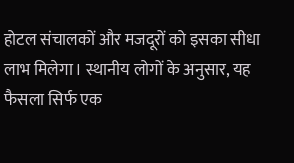होटल संचालकों और मजदूरों को इसका सीधा लाभ मिलेगा। स्थानीय लोगों के अनुसार, यह फैसला सिर्फ एक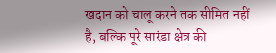खदान को चालू करने तक सीमित नहीं है, बल्कि पूरे सारंडा क्षेत्र की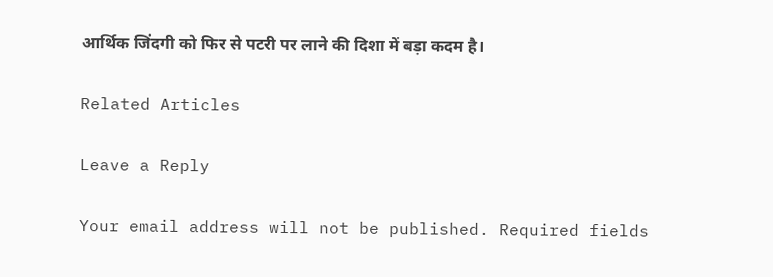आर्थिक जिंदगी को फिर से पटरी पर लाने की दिशा में बड़ा कदम है।

Related Articles

Leave a Reply

Your email address will not be published. Required fields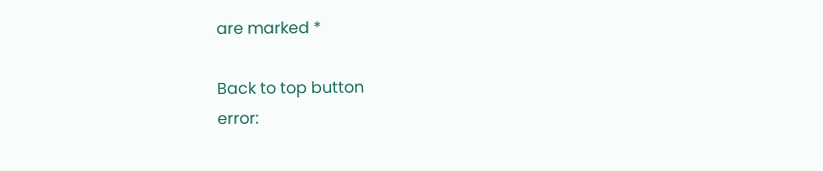are marked *

Back to top button
error: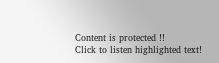Content is protected !!
Click to listen highlighted text!